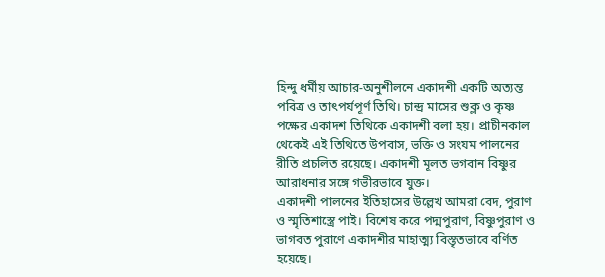হিন্দু ধর্মীয় আচার-অনুশীলনে একাদশী একটি অত্যন্ত পবিত্র ও তাৎপর্যপূর্ণ তিথি। চান্দ্র মাসের শুক্ল ও কৃষ্ণ পক্ষের একাদশ তিথিকে একাদশী বলা হয়। প্রাচীনকাল থেকেই এই তিথিতে উপবাস, ভক্তি ও সংযম পালনের রীতি প্রচলিত রয়েছে। একাদশী মূলত ভগবান বিষ্ণুর আরাধনার সঙ্গে গভীরভাবে যুক্ত।
একাদশী পালনের ইতিহাসের উল্লেখ আমরা বেদ, পুরাণ ও স্মৃতিশাস্ত্রে পাই। বিশেষ করে পদ্মপুরাণ, বিষ্ণুপুরাণ ও ভাগবত পুরাণে একাদশীর মাহাত্ম্য বিস্তৃতভাবে বর্ণিত হয়েছে।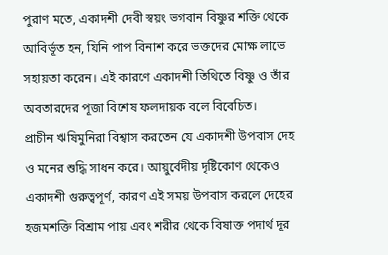পুরাণ মতে, একাদশী দেবী স্বয়ং ভগবান বিষ্ণুর শক্তি থেকে আবির্ভূত হন, যিনি পাপ বিনাশ করে ভক্তদের মোক্ষ লাভে সহায়তা করেন। এই কারণে একাদশী তিথিতে বিষ্ণু ও তাঁর অবতারদের পূজা বিশেষ ফলদায়ক বলে বিবেচিত।
প্রাচীন ঋষিমুনিরা বিশ্বাস করতেন যে একাদশী উপবাস দেহ ও মনের শুদ্ধি সাধন করে। আয়ুর্বেদীয় দৃষ্টিকোণ থেকেও একাদশী গুরুত্বপূর্ণ, কারণ এই সময় উপবাস করলে দেহের হজমশক্তি বিশ্রাম পায় এবং শরীর থেকে বিষাক্ত পদার্থ দূর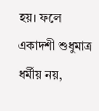হয়। ফলে একাদশী শুধুমাত্র ধর্মীয় নয়,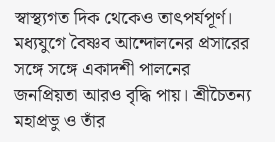স্বাস্থ্যগত দিক থেকেও তাৎপর্যপূর্ণ।
মধ্যযুগে বৈষ্ণব আন্দোলনের প্রসারের সঙ্গে সঙ্গে একাদশী পালনের জনপ্রিয়তা আরও বৃদ্ধি পায়। শ্রীচৈতন্য মহাপ্রভু ও তাঁর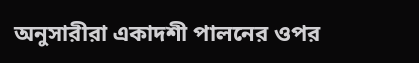অনুসারীরা একাদশী পালনের ওপর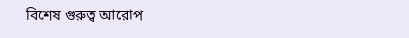বিশেষ গুরুত্ব আরোপ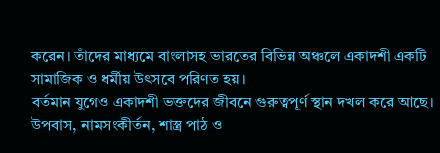করেন। তাঁদের মাধ্যমে বাংলাসহ ভারতের বিভিন্ন অঞ্চলে একাদশী একটি সামাজিক ও ধর্মীয় উৎসবে পরিণত হয়।
বর্তমান যুগেও একাদশী ভক্তদের জীবনে গুরুত্বপূর্ণ স্থান দখল করে আছে। উপবাস, নামসংকীর্তন, শাস্ত্র পাঠ ও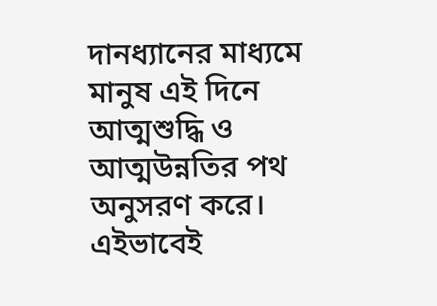দানধ্যানের মাধ্যমে মানুষ এই দিনে আত্মশুদ্ধি ও আত্মউন্নতির পথ অনুসরণ করে। এইভাবেই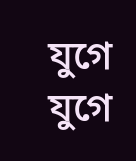যুগে যুগে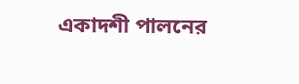একাদশী পালনের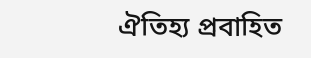ঐতিহ্য প্রবাহিত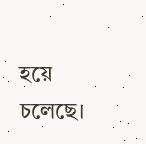হয়ে চলেছে।